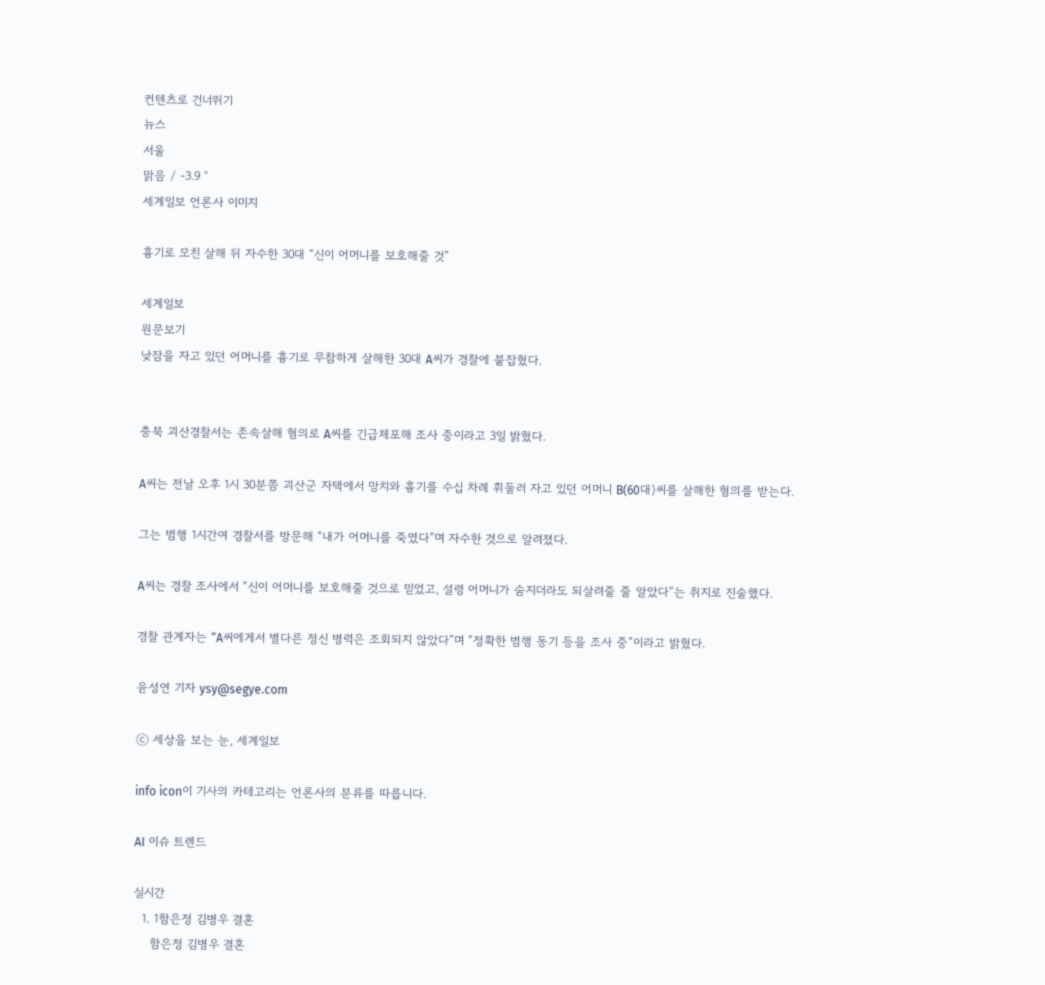컨텐츠로 건너뛰기
뉴스
서울
맑음 / -3.9 °
세계일보 언론사 이미지

흉기로 모친 살해 뒤 자수한 30대 “신이 어머니를 보호해줄 것”

세계일보
원문보기
낮잠을 자고 있던 어머니를 흉기로 무참하게 살해한 30대 A씨가 경찰에 붙잡혔다.


충북 괴산경찰서는 존속살해 혐의로 A씨를 긴급체포해 조사 중이라고 3일 밝혔다.

A씨는 전날 오후 1시 30분쯤 괴산군 자택에서 망치와 흉기를 수십 차례 휘둘러 자고 있던 어머니 B(60대)씨를 살해한 혐의를 받는다.

그는 범행 1시간여 경찰서를 방문해 “내가 어머니를 죽였다”며 자수한 것으로 알려졌다.

A씨는 경찰 조사에서 “신이 어머니를 보호해줄 것으로 믿었고, 설령 어머니가 숨지더라도 되살려줄 줄 알았다”는 취지로 진술했다.

경찰 관계자는 “A씨에게서 별다른 정신 병력은 조회되지 않았다”며 “정확한 범행 동기 등을 조사 중”이라고 밝혔다.

윤성연 기자 ysy@segye.com

ⓒ 세상을 보는 눈, 세계일보

info icon이 기사의 카테고리는 언론사의 분류를 따릅니다.

AI 이슈 트렌드

실시간
  1. 1함은정 김병우 결혼
    함은정 김병우 결혼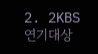2. 2KBS 연기대상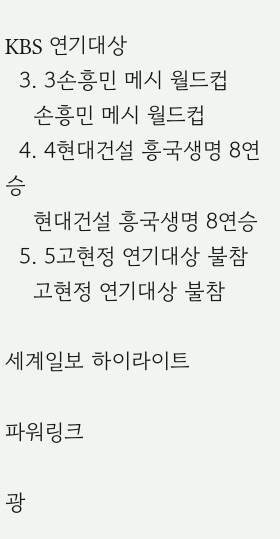KBS 연기대상
  3. 3손흥민 메시 월드컵
    손흥민 메시 월드컵
  4. 4현대건설 흥국생명 8연승
    현대건설 흥국생명 8연승
  5. 5고현정 연기대상 불참
    고현정 연기대상 불참

세계일보 하이라이트

파워링크

광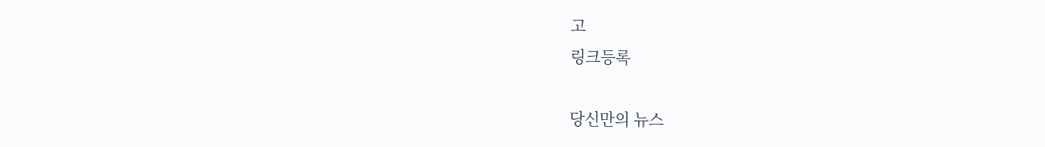고
링크등록

당신만의 뉴스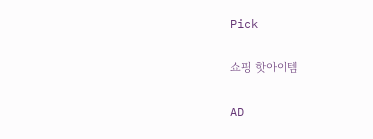Pick

쇼핑 핫아이템

AD